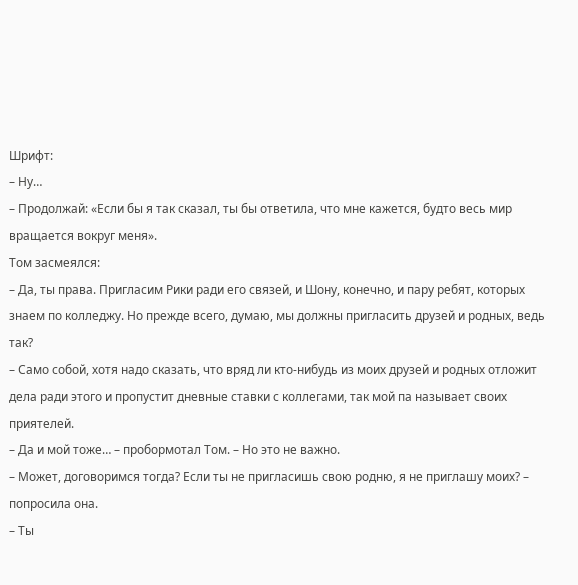Шрифт:
– Ну…
– Продолжай: «Если бы я так сказал, ты бы ответила, что мне кажется, будто весь мир вращается вокруг меня».
Том засмеялся:
– Да, ты права. Пригласим Рики ради его связей, и Шону, конечно, и пару ребят, которых знаем по колледжу. Но прежде всего, думаю, мы должны пригласить друзей и родных, ведь так?
– Само собой, хотя надо сказать, что вряд ли кто-нибудь из моих друзей и родных отложит дела ради этого и пропустит дневные ставки с коллегами, так мой па называет своих приятелей.
– Да и мой тоже… – пробормотал Том. – Но это не важно.
– Может, договоримся тогда? Если ты не пригласишь свою родню, я не приглашу моих? – попросила она.
– Ты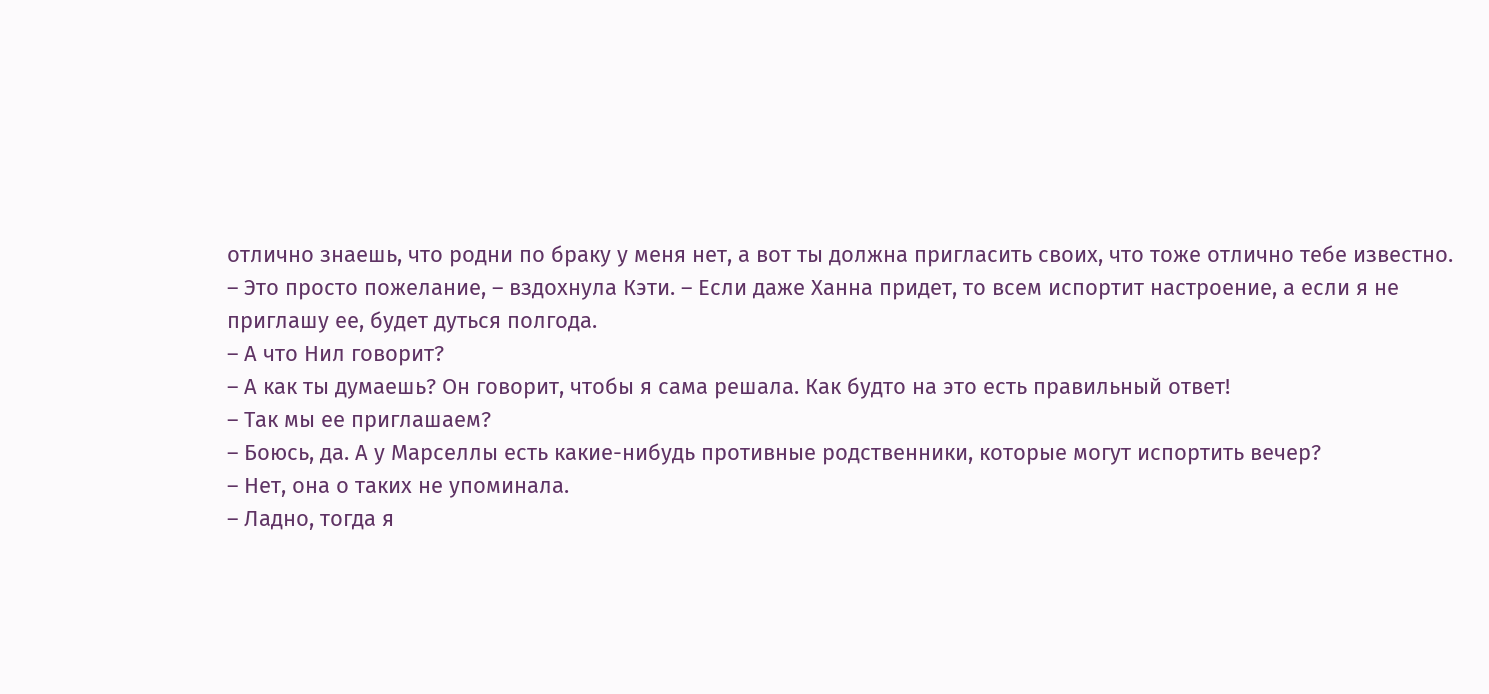отлично знаешь, что родни по браку у меня нет, а вот ты должна пригласить своих, что тоже отлично тебе известно.
– Это просто пожелание, – вздохнула Кэти. – Если даже Ханна придет, то всем испортит настроение, а если я не приглашу ее, будет дуться полгода.
– А что Нил говорит?
– А как ты думаешь? Он говорит, чтобы я сама решала. Как будто на это есть правильный ответ!
– Так мы ее приглашаем?
– Боюсь, да. А у Марселлы есть какие-нибудь противные родственники, которые могут испортить вечер?
– Нет, она о таких не упоминала.
– Ладно, тогда я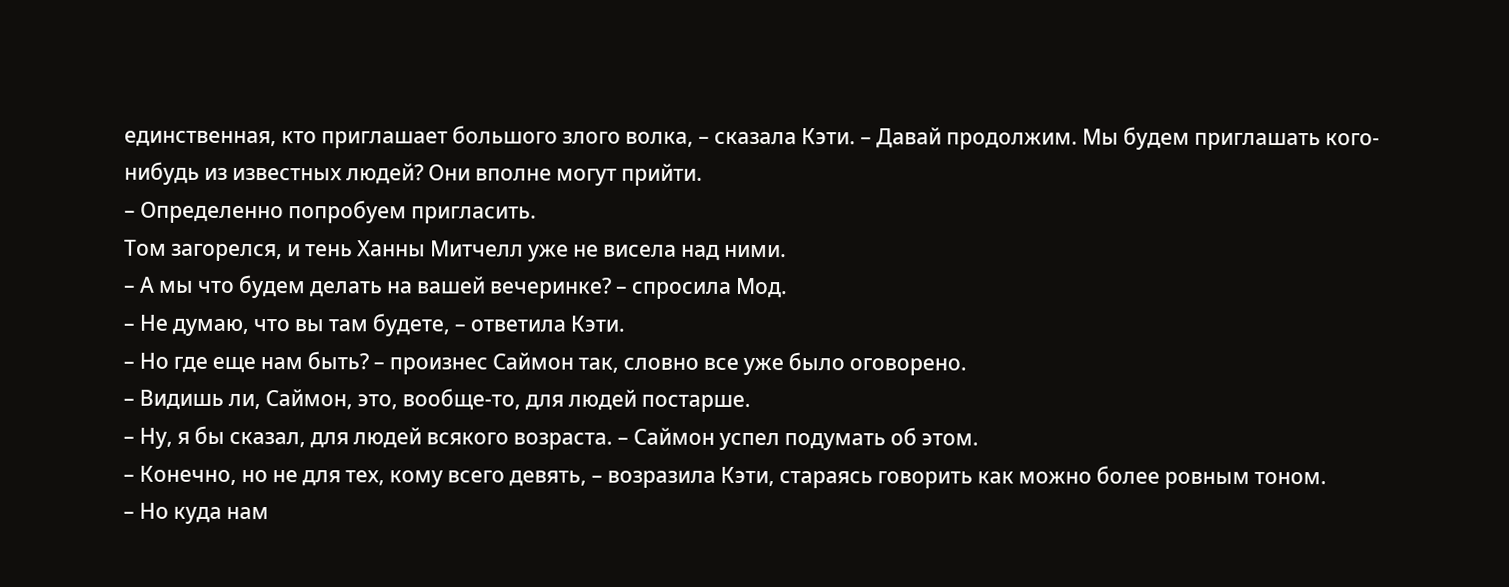единственная, кто приглашает большого злого волка, – сказала Кэти. – Давай продолжим. Мы будем приглашать кого-нибудь из известных людей? Они вполне могут прийти.
– Определенно попробуем пригласить.
Том загорелся, и тень Ханны Митчелл уже не висела над ними.
– А мы что будем делать на вашей вечеринке? – спросила Мод.
– Не думаю, что вы там будете, – ответила Кэти.
– Но где еще нам быть? – произнес Саймон так, словно все уже было оговорено.
– Видишь ли, Саймон, это, вообще-то, для людей постарше.
– Ну, я бы сказал, для людей всякого возраста. – Саймон успел подумать об этом.
– Конечно, но не для тех, кому всего девять, – возразила Кэти, стараясь говорить как можно более ровным тоном.
– Но куда нам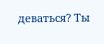деваться? Ты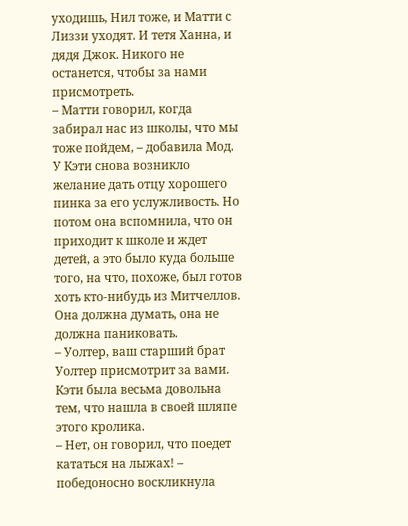уходишь, Нил тоже, и Матти с Лиззи уходят. И тетя Ханна, и дядя Джок. Никого не останется, чтобы за нами присмотреть.
– Матти говорил, когда забирал нас из школы, что мы тоже пойдем, – добавила Мод.
У Кэти снова возникло желание дать отцу хорошего пинка за его услужливость. Но потом она вспомнила, что он приходит к школе и ждет детей, а это было куда больше того, на что, похоже, был готов хоть кто-нибудь из Митчеллов. Она должна думать, она не должна паниковать.
– Уолтер, ваш старший брат Уолтер присмотрит за вами.
Кэти была весьма довольна тем, что нашла в своей шляпе этого кролика.
– Нет, он говорил, что поедет кататься на лыжах! – победоносно воскликнула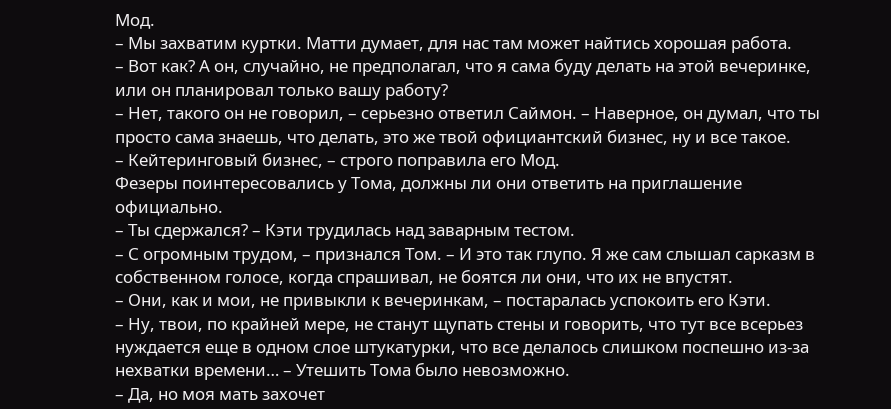Мод.
– Мы захватим куртки. Матти думает, для нас там может найтись хорошая работа.
– Вот как? А он, случайно, не предполагал, что я сама буду делать на этой вечеринке, или он планировал только вашу работу?
– Нет, такого он не говорил, – серьезно ответил Саймон. – Наверное, он думал, что ты просто сама знаешь, что делать, это же твой официантский бизнес, ну и все такое.
– Кейтеринговый бизнес, – строго поправила его Мод.
Фезеры поинтересовались у Тома, должны ли они ответить на приглашение официально.
– Ты сдержался? – Кэти трудилась над заварным тестом.
– С огромным трудом, – признался Том. – И это так глупо. Я же сам слышал сарказм в собственном голосе, когда спрашивал, не боятся ли они, что их не впустят.
– Они, как и мои, не привыкли к вечеринкам, – постаралась успокоить его Кэти.
– Ну, твои, по крайней мере, не станут щупать стены и говорить, что тут все всерьез нуждается еще в одном слое штукатурки, что все делалось слишком поспешно из-за нехватки времени… – Утешить Тома было невозможно.
– Да, но моя мать захочет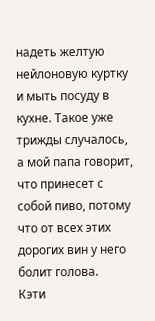надеть желтую нейлоновую куртку и мыть посуду в кухне. Такое уже трижды случалось, а мой папа говорит, что принесет с собой пиво, потому что от всех этих дорогих вин у него болит голова.
Кэти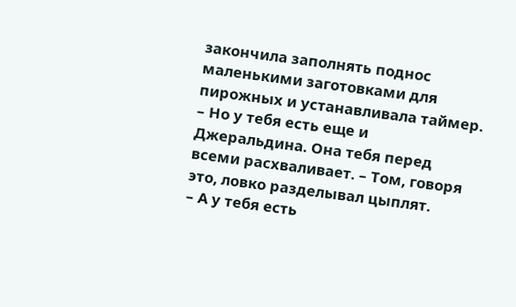закончила заполнять поднос маленькими заготовками для пирожных и устанавливала таймер.
– Но у тебя есть еще и Джеральдина. Она тебя перед всеми расхваливает. – Том, говоря это, ловко разделывал цыплят.
– А у тебя есть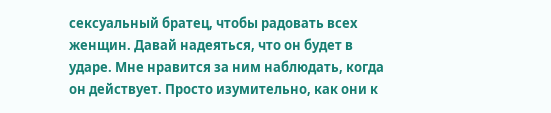сексуальный братец, чтобы радовать всех женщин. Давай надеяться, что он будет в ударе. Мне нравится за ним наблюдать, когда он действует. Просто изумительно, как они к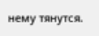нему тянутся.